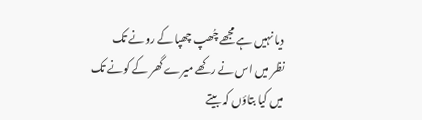دیا نہیں ہے مجھے چُھپ چھپا کے رونے تک
نظر میں اس نے رکھے میرے گھر کے کونے تک
میں کیا بتاؤں کہ بیتے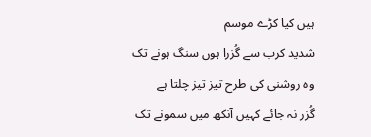ہیں کیا کڑے موسم
شدید کرب سے گُزرا ہوں سنگ ہونے تک
وہ روشنی کی طرح تیز تیز چلتا ہے
گُزر نہ جائے کہیں آنکھ میں سمونے تک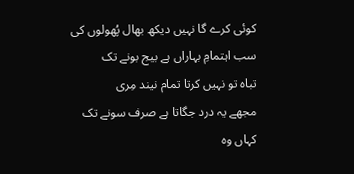کوئی کرے گا نہیں دیکھ بھال پُھولوں کی
سب اہتمامِ بہاراں ہے بیج بونے تک
تباہ تو نہیں کرتا تمام نیند مِری
مجھے یہ درد جگاتا ہے صرف سونے تک
کہاں وہ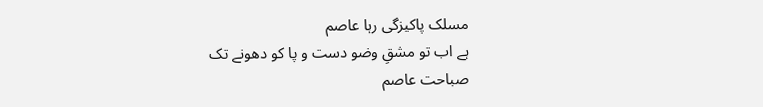مسلک پاکیزگی رہا عاصم
ہے اب تو مشقِ وضو دست و پا کو دھونے تک
صباحت عاصم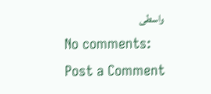واسطی
No comments:
Post a Comment